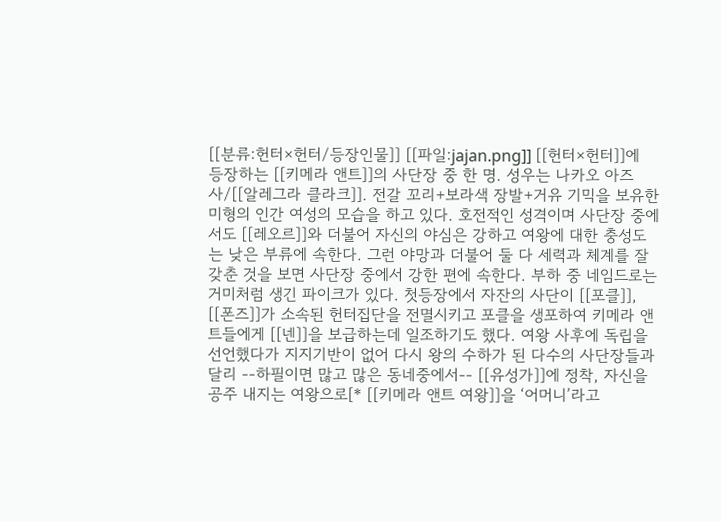[[분류:헌터×헌터/등장인물]] [[파일:jajan.png]] [[헌터×헌터]]에 등장하는 [[키메라 앤트]]의 사단장 중 한 명. 성우는 나카오 아즈사/[[알레그라 클라크]]. 전갈 꼬리+보라색 장발+거유 기믹을 보유한 미형의 인간 여성의 모습을 하고 있다. 호전적인 성격이며 사단장 중에서도 [[레오르]]와 더불어 자신의 야심은 강하고 여왕에 대한 충성도는 낮은 부류에 속한다. 그런 야망과 더불어 둘 다 세력과 체계를 잘 갖춘 것을 보면 사단장 중에서 강한 편에 속한다. 부하 중 네임드로는 거미처럼 생긴 파이크가 있다. 첫등장에서 자잔의 사단이 [[포클]], [[폰즈]]가 소속된 헌터집단을 전멸시키고 포클을 생포하여 키메라 앤트들에게 [[넨]]을 보급하는데 일조하기도 했다. 여왕 사후에 독립을 선언했다가 지지기반이 없어 다시 왕의 수하가 된 다수의 사단장들과 달리 --하필이면 많고 많은 동네중에서-- [[유성가]]에 정착, 자신을 공주 내지는 여왕으로[* [[키메라 앤트 여왕]]을 ‘어머니’라고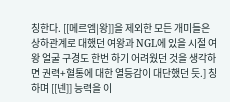칭한다. [[메르엠|왕]]을 제외한 모든 개미들은 상하관계로 대했던 여왕과 NGL에 있을 시절 여왕 얼굴 구경도 한번 하기 어려웠던 것을 생각하면 권력+혈통에 대한 열등감이 대단했던 듯.] 칭하며 [[넨]] 능력을 이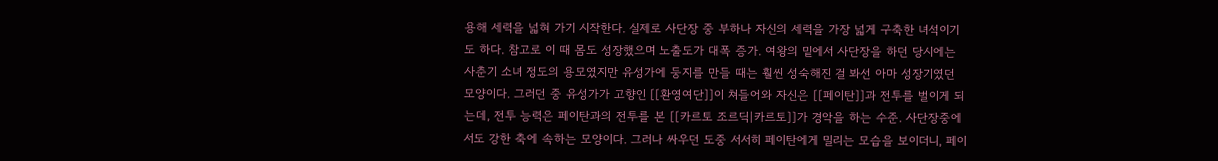용해 세력을 넓혀 가기 시작한다. 실제로 사단장 중 부하나 자신의 세력을 가장 넓게 구축한 녀석이기도 하다. 참고로 이 때 몸도 성장했으며 노출도가 대폭 증가. 여왕의 밑에서 사단장을 하던 당시에는 사춘기 소녀 정도의 용모였지만 유성가에 둥지를 만들 때는 훨씬 성숙해진 걸 봐선 아마 성장기였던 모양이다. 그러던 중 유성가가 고향인 [[환영여단]]이 쳐들어와 자신은 [[페이탄]]과 전투를 벌이게 되는데, 전투 능력은 페이탄과의 전투를 본 [[카르토 조르딕|카르토]]가 경악을 하는 수준. 사단장중에서도 강한 축에 속하는 모양이다. 그러나 싸우던 도중 서서히 페이탄에게 밀리는 모습을 보이더니, 페이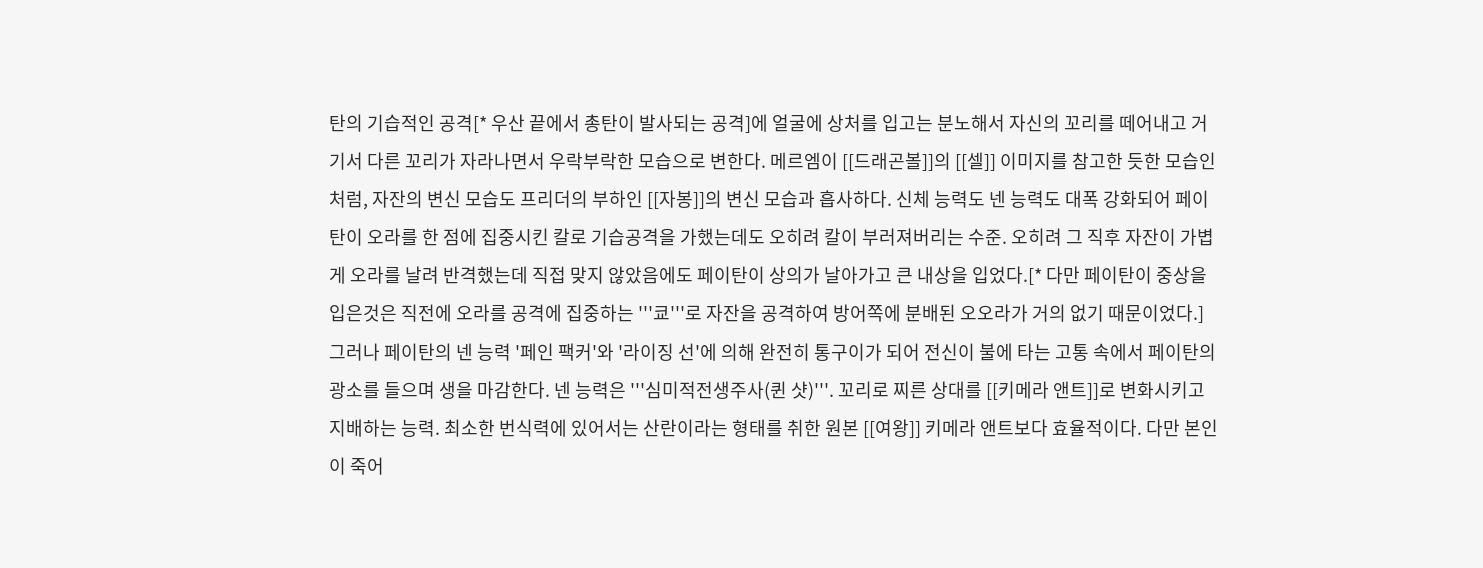탄의 기습적인 공격[* 우산 끝에서 총탄이 발사되는 공격]에 얼굴에 상처를 입고는 분노해서 자신의 꼬리를 떼어내고 거기서 다른 꼬리가 자라나면서 우락부락한 모습으로 변한다. 메르엠이 [[드래곤볼]]의 [[셀]] 이미지를 참고한 듯한 모습인처럼, 자잔의 변신 모습도 프리더의 부하인 [[자봉]]의 변신 모습과 흡사하다. 신체 능력도 넨 능력도 대폭 강화되어 페이탄이 오라를 한 점에 집중시킨 칼로 기습공격을 가했는데도 오히려 칼이 부러져버리는 수준. 오히려 그 직후 자잔이 가볍게 오라를 날려 반격했는데 직접 맞지 않았음에도 페이탄이 상의가 날아가고 큰 내상을 입었다.[* 다만 페이탄이 중상을 입은것은 직전에 오라를 공격에 집중하는 '''쿄'''로 자잔을 공격하여 방어쪽에 분배된 오오라가 거의 없기 때문이었다.] 그러나 페이탄의 넨 능력 '페인 팩커'와 '라이징 선'에 의해 완전히 통구이가 되어 전신이 불에 타는 고통 속에서 페이탄의 광소를 들으며 생을 마감한다. 넨 능력은 '''심미적전생주사(퀸 샷)'''. 꼬리로 찌른 상대를 [[키메라 앤트]]로 변화시키고 지배하는 능력. 최소한 번식력에 있어서는 산란이라는 형태를 취한 원본 [[여왕]] 키메라 앤트보다 효율적이다. 다만 본인이 죽어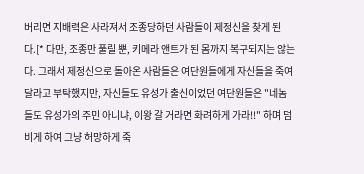버리면 지배력은 사라져서 조종당하던 사람들이 제정신을 찾게 된다.[* 다만, 조종만 풀릴 뿐, 키메라 앤트가 된 몸까지 복구되지는 않는다. 그래서 제정신으로 돌아온 사람들은 여단원들에게 자신들을 죽여달라고 부탁했지만, 자신들도 유성가 출신이었던 여단원들은 "네놈들도 유성가의 주민 아니냐, 이왕 갈 거라면 화려하게 가라!!" 하며 덤비게 하여 그냥 허망하게 죽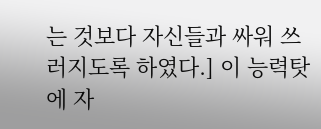는 것보다 자신들과 싸워 쓰러지도록 하였다.] 이 능력탓에 자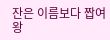잔은 이름보다 짭여왕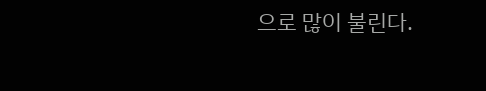으로 많이 불린다.